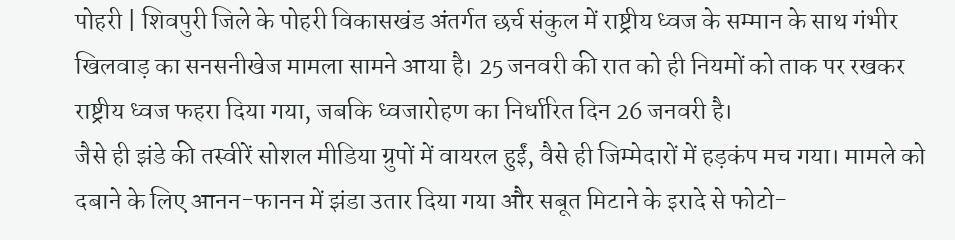पोहरी | शिवपुरी जिले के पोहरी विकासखंड अंतर्गत छर्च संकुल में राष्ट्रीय ध्वज के सम्मान के साथ गंभीर खिलवाड़ का सनसनीखेज मामला सामने आया है। 25 जनवरी की रात को ही नियमों को ताक पर रखकर राष्ट्रीय ध्वज फहरा दिया गया, जबकि ध्वजारोहण का निर्धारित दिन 26 जनवरी है।
जैसे ही झंडे की तस्वीरें सोशल मीडिया ग्रुपों में वायरल हुईं, वैसे ही जिम्मेदारों में हड़कंप मच गया। मामले को दबाने के लिए आनन-फानन में झंडा उतार दिया गया और सबूत मिटाने के इरादे से फोटो-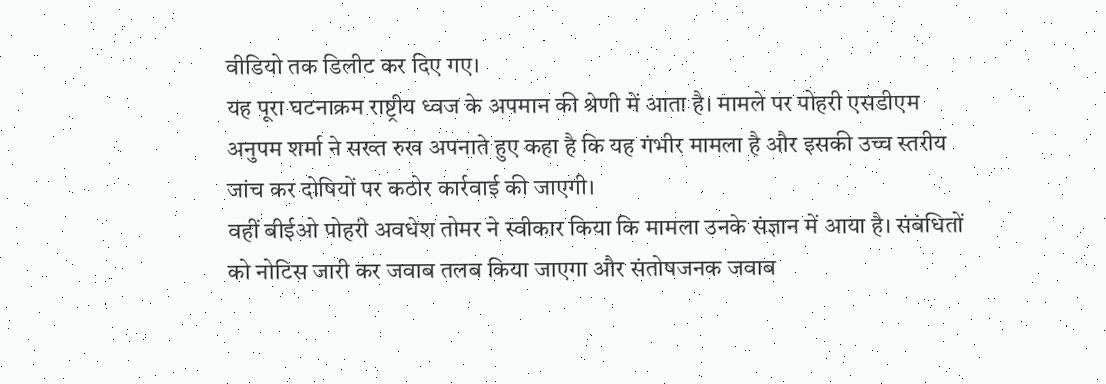वीडियो तक डिलीट कर दिए गए।
यह पूरा घटनाक्रम राष्ट्रीय ध्वज के अपमान की श्रेणी में आता है। मामले पर पोहरी एसडीएम अनुपम शर्मा ने सख्त रुख अपनाते हुए कहा है कि यह गंभीर मामला है और इसकी उच्च स्तरीय जांच कर दोषियों पर कठोर कार्रवाई की जाएगी।
वहीं बीईओ पोहरी अवधेश तोमर ने स्वीकार किया कि मामला उनके संज्ञान में आया है। संबंधितों को नोटिस जारी कर जवाब तलब किया जाएगा और संतोषजनक जवाब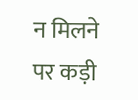न मिलने पर कड़ी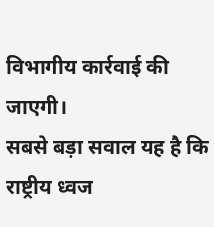विभागीय कार्रवाई की जाएगी।
सबसे बड़ा सवाल यह है कि राष्ट्रीय ध्वज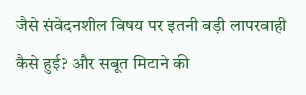जैसे संवेदनशील विषय पर इतनी बड़ी लापरवाही कैसे हुई? और सबूत मिटाने की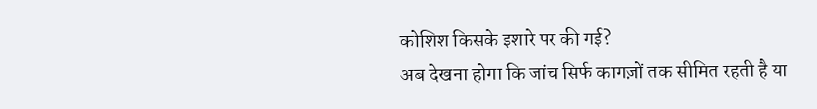कोशिश किसके इशारे पर की गई?
अब देखना होगा कि जांच सिर्फ कागज़ों तक सीमित रहती है या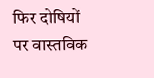फिर दोषियों पर वास्तविक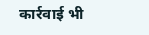कार्रवाई भी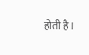होती है।